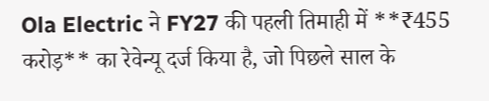Ola Electric ने FY27 की पहली तिमाही में **₹455 करोड़** का रेवेन्यू दर्ज किया है, जो पिछले साल के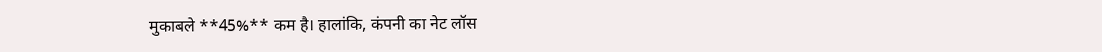मुकाबले **45%** कम है। हालांकि, कंपनी का नेट लॉस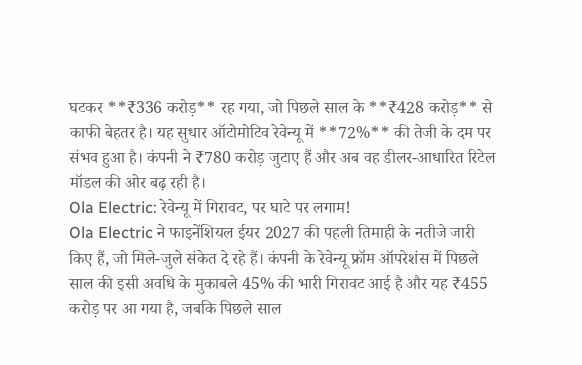घटकर **₹336 करोड़** रह गया, जो पिछले साल के **₹428 करोड़** से काफी बेहतर है। यह सुधार ऑटोमोटिव रेवेन्यू में **72%** की तेजी के दम पर संभव हुआ है। कंपनी ने ₹780 करोड़ जुटाए हैं और अब वह डीलर-आधारित रिटेल मॉडल की ओर बढ़ रही है।
Ola Electric: रेवेन्यू में गिरावट, पर घाटे पर लगाम!
Ola Electric ने फाइनेंशियल ईयर 2027 की पहली तिमाही के नतीजे जारी किए हैं, जो मिले-जुले संकेत दे रहे हैं। कंपनी के रेवेन्यू फ्रॉम ऑपरेशंस में पिछले साल की इसी अवधि के मुकाबले 45% की भारी गिरावट आई है और यह ₹455 करोड़ पर आ गया है, जबकि पिछले साल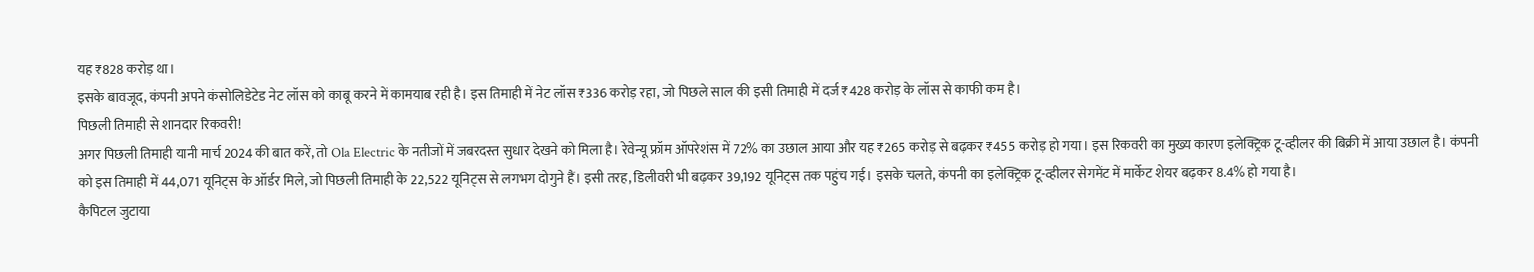यह ₹828 करोड़ था।
इसके बावजूद, कंपनी अपने कंसोलिडेटेड नेट लॉस को काबू करने में कामयाब रही है। इस तिमाही में नेट लॉस ₹336 करोड़ रहा, जो पिछले साल की इसी तिमाही में दर्ज ₹428 करोड़ के लॉस से काफी कम है।
पिछली तिमाही से शानदार रिकवरी!
अगर पिछली तिमाही यानी मार्च 2024 की बात करें, तो Ola Electric के नतीजों में जबरदस्त सुधार देखने को मिला है। रेवेन्यू फ्रॉम ऑपरेशंस में 72% का उछाल आया और यह ₹265 करोड़ से बढ़कर ₹455 करोड़ हो गया। इस रिकवरी का मुख्य कारण इलेक्ट्रिक टू-व्हीलर की बिक्री में आया उछाल है। कंपनी को इस तिमाही में 44,071 यूनिट्स के ऑर्डर मिले, जो पिछली तिमाही के 22,522 यूनिट्स से लगभग दोगुने हैं। इसी तरह, डिलीवरी भी बढ़कर 39,192 यूनिट्स तक पहुंच गई। इसके चलते, कंपनी का इलेक्ट्रिक टू-व्हीलर सेगमेंट में मार्केट शेयर बढ़कर 8.4% हो गया है।
कैपिटल जुटाया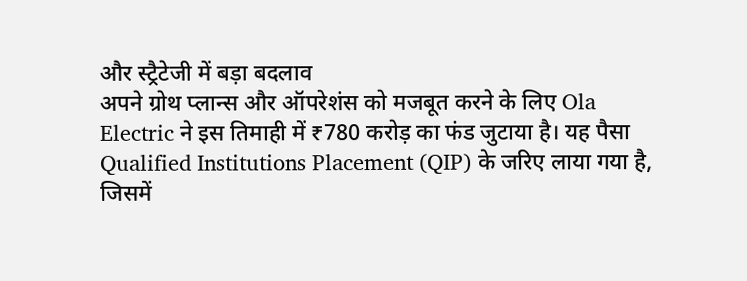और स्ट्रैटेजी में बड़ा बदलाव
अपने ग्रोथ प्लान्स और ऑपरेशंस को मजबूत करने के लिए Ola Electric ने इस तिमाही में ₹780 करोड़ का फंड जुटाया है। यह पैसा Qualified Institutions Placement (QIP) के जरिए लाया गया है, जिसमें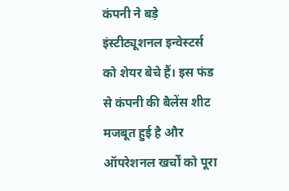कंपनी ने बड़े इंस्टीट्यूशनल इन्वेस्टर्स को शेयर बेचे हैं। इस फंड से कंपनी की बैलेंस शीट मजबूत हुई है और ऑपरेशनल खर्चों को पूरा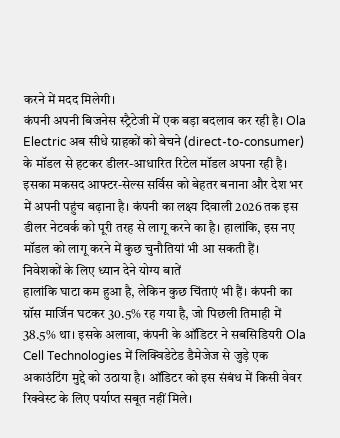करने में मदद मिलेगी।
कंपनी अपनी बिजनेस स्ट्रैटेजी में एक बड़ा बदलाव कर रही है। Ola Electric अब सीधे ग्राहकों को बेचने (direct-to-consumer) के मॉडल से हटकर डीलर-आधारित रिटेल मॉडल अपना रही है। इसका मकसद आफ्टर-सेल्स सर्विस को बेहतर बनाना और देश भर में अपनी पहुंच बढ़ाना है। कंपनी का लक्ष्य दिवाली 2026 तक इस डीलर नेटवर्क को पूरी तरह से लागू करने का है। हालांकि, इस नए मॉडल को लागू करने में कुछ चुनौतियां भी आ सकती हैं।
निवेशकों के लिए ध्यान देने योग्य बातें
हालांकि घाटा कम हुआ है, लेकिन कुछ चिंताएं भी हैं। कंपनी का ग्रॉस मार्जिन घटकर 30.5% रह गया है, जो पिछली तिमाही में 38.5% था। इसके अलावा, कंपनी के ऑडिटर ने सबसिडियरी Ola Cell Technologies में लिक्विडेटेड डैमेजेज से जुड़े एक अकाउंटिंग मुद्दे को उठाया है। ऑडिटर को इस संबंध में किसी वेवर रिक्वेस्ट के लिए पर्याप्त सबूत नहीं मिले।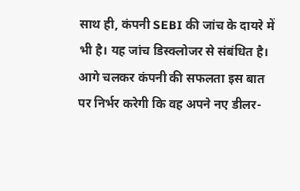साथ ही, कंपनी SEBI की जांच के दायरे में भी है। यह जांच डिस्क्लोजर से संबंधित है।
आगे चलकर कंपनी की सफलता इस बात पर निर्भर करेगी कि वह अपने नए डीलर-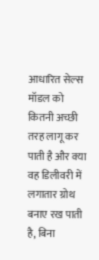आधारित सेल्स मॉडल को कितनी अच्छी तरह लागू कर पाती है और क्या वह डिलीवरी में लगातार ग्रोथ बनाए रख पाती है, बिना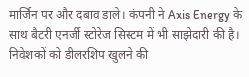मार्जिन पर और दबाव डाले। कंपनी ने Axis Energy के साथ बैटरी एनर्जी स्टोरेज सिस्टम में भी साझेदारी की है। निवेशकों को डीलरशिप खुलने की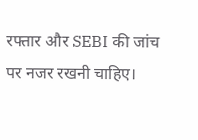रफ्तार और SEBI की जांच पर नजर रखनी चाहिए।